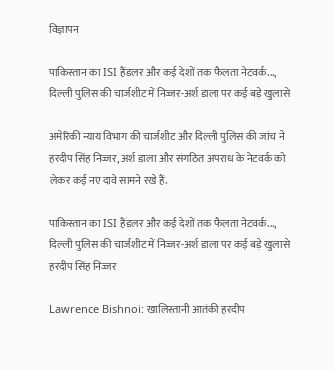विज्ञापन

पाकिस्तान का ISI हैंडलर और कई देशों तक फैलता नेटवर्क..., दिल्ली पुलिस की चार्जशीट में निज्जर-अर्श डाला पर कई बड़े खुलासे

अमेरिकी न्याय विभाग की चार्जशीट और दिल्ली पुलिस की जांच ने हरदीप सिंह निज्जर, अर्श डाला और संगठित अपराध के नेटवर्क को लेकर कई नए दावे सामने रखे हैं.

पाकिस्तान का ISI हैंडलर और कई देशों तक फैलता नेटवर्क..., दिल्ली पुलिस की चार्जशीट में निज्जर-अर्श डाला पर कई बड़े खुलासे
हरदीप सिंह निज्जर

Lawrence Bishnoi: खालिस्तानी आतंकी हरदीप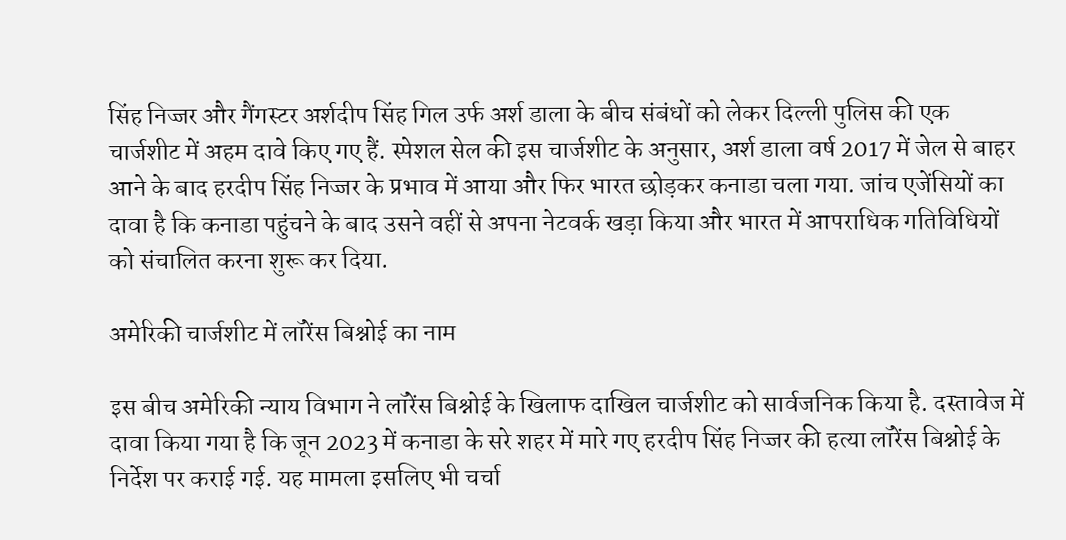सिंह निज्जर और गैंगस्टर अर्शदीप सिंह गिल उर्फ अर्श डाला के बीच संबंधों को लेकर दिल्ली पुलिस की एक चार्जशीट में अहम दावे किए गए हैं. स्पेशल सेल की इस चार्जशीट के अनुसार, अर्श डाला वर्ष 2017 में जेल से बाहर आने के बाद हरदीप सिंह निज्जर के प्रभाव में आया और फिर भारत छोड़कर कनाडा चला गया. जांच एजेंसियों का दावा है कि कनाडा पहुंचने के बाद उसने वहीं से अपना नेटवर्क खड़ा किया और भारत में आपराधिक गतिविधियों को संचालित करना शुरू कर दिया.

अमेरिकी चार्जशीट में लॉरेंस बिश्नोई का नाम

इस बीच अमेरिकी न्याय विभाग ने लॉरेंस बिश्नोई के खिलाफ दाखिल चार्जशीट को सार्वजनिक किया है. दस्तावेज में दावा किया गया है कि जून 2023 में कनाडा के सरे शहर में मारे गए हरदीप सिंह निज्जर की हत्या लॉरेंस बिश्नोई के निर्देश पर कराई गई. यह मामला इसलिए भी चर्चा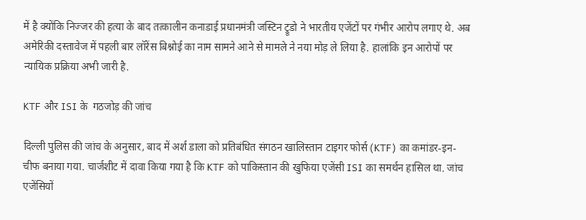में है क्योंकि निज्जर की हत्या के बाद तत्कालीन कनाडाई प्रधानमंत्री जस्टिन ट्रूडो ने भारतीय एजेंटों पर गंभीर आरोप लगाए थे. अब अमेरिकी दस्तावेज में पहली बार लॉरेंस बिश्नोई का नाम सामने आने से मामले ने नया मोड़ ले लिया है. हालांकि इन आरोपों पर न्यायिक प्रक्रिया अभी जारी है.

KTF और ISI के  गठजोड़ की जांच

दिल्ली पुलिस की जांच के अनुसार, बाद में अर्श डाला को प्रतिबंधित संगठन खालिस्तान टाइगर फोर्स (KTF) का कमांडर-इन-चीफ बनाया गया. चार्जशीट में दावा किया गया है कि KTF को पाकिस्तान की खुफिया एजेंसी ISI का समर्थन हासिल था. जांच एजेंसियों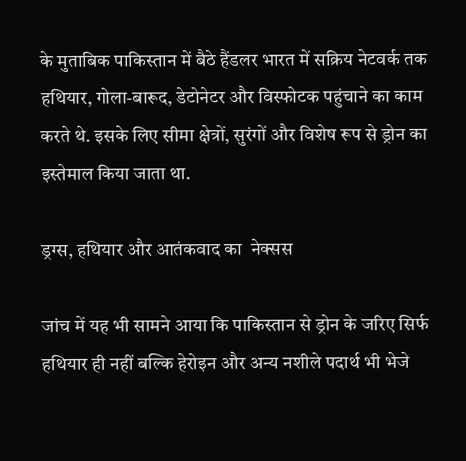के मुताबिक पाकिस्तान में बैठे हैंडलर भारत में सक्रिय नेटवर्क तक हथियार, गोला-बारूद, डेटोनेटर और विस्फोटक पहुंचाने का काम करते थे. इसके लिए सीमा क्षेत्रों, सुरंगों और विशेष रूप से ड्रोन का इस्तेमाल किया जाता था.

ड्रग्स, हथियार और आतंकवाद का  नेक्सस

जांच में यह भी सामने आया कि पाकिस्तान से ड्रोन के जरिए सिर्फ हथियार ही नहीं बल्कि हेरोइन और अन्य नशीले पदार्थ भी भेजे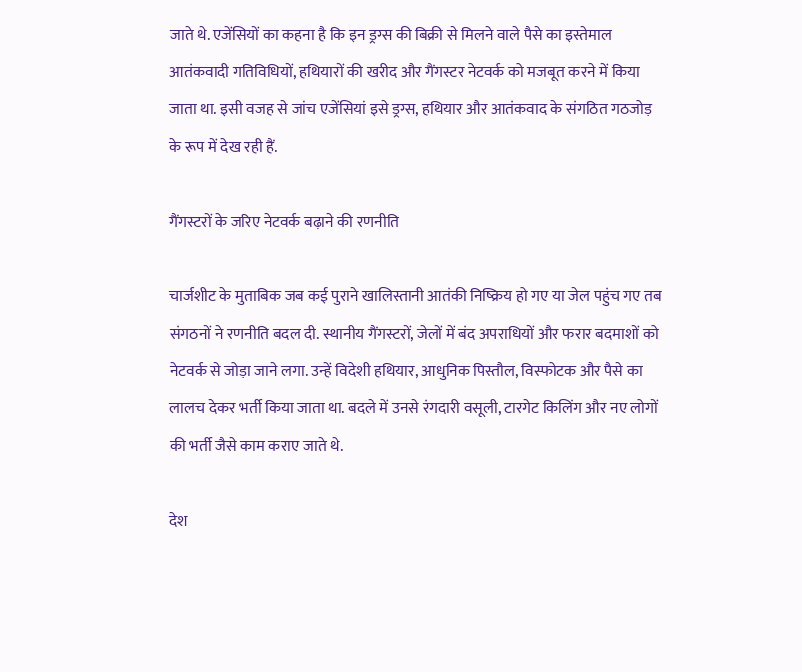जाते थे. एजेंसियों का कहना है कि इन ड्रग्स की बिक्री से मिलने वाले पैसे का इस्तेमाल आतंकवादी गतिविधियों, हथियारों की खरीद और गैंगस्टर नेटवर्क को मजबूत करने में किया जाता था. इसी वजह से जांच एजेंसियां इसे ड्रग्स, हथियार और आतंकवाद के संगठित गठजोड़ के रूप में देख रही हैं.

गैंगस्टरों के जरिए नेटवर्क बढ़ाने की रणनीति

चार्जशीट के मुताबिक जब कई पुराने खालिस्तानी आतंकी निष्क्रिय हो गए या जेल पहुंच गए तब संगठनों ने रणनीति बदल दी. स्थानीय गैंगस्टरों, जेलों में बंद अपराधियों और फरार बदमाशों को नेटवर्क से जोड़ा जाने लगा. उन्हें विदेशी हथियार, आधुनिक पिस्तौल, विस्फोटक और पैसे का लालच देकर भर्ती किया जाता था. बदले में उनसे रंगदारी वसूली, टारगेट किलिंग और नए लोगों की भर्ती जैसे काम कराए जाते थे.

देश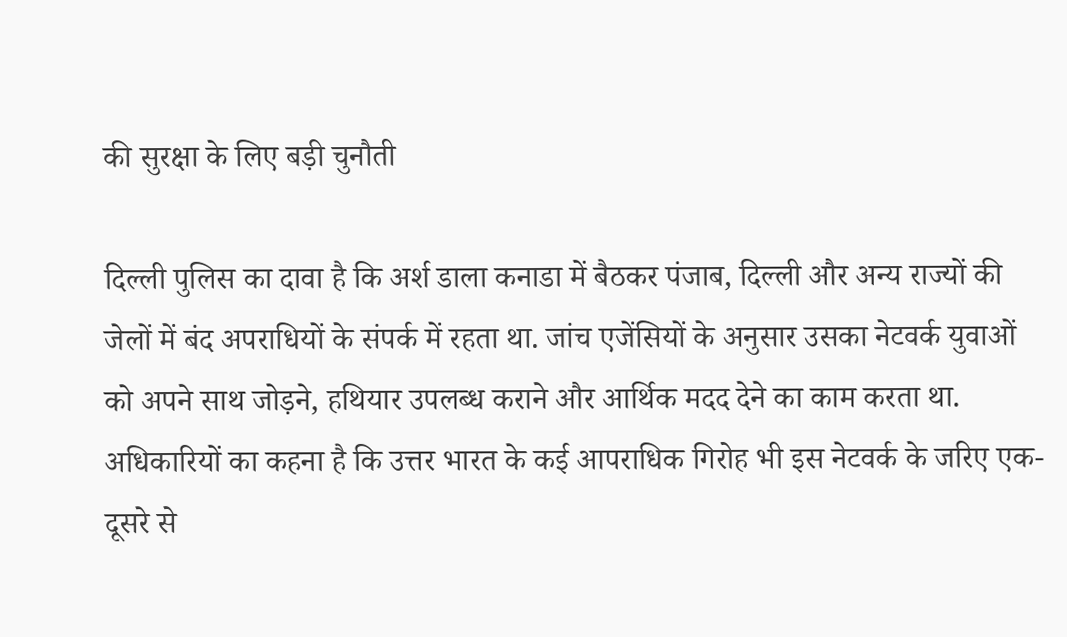की सुरक्षा के लिए बड़ी चुनौती

दिल्ली पुलिस का दावा है कि अर्श डाला कनाडा में बैठकर पंजाब, दिल्ली और अन्य राज्यों की जेलों में बंद अपराधियों के संपर्क में रहता था. जांच एजेंसियों के अनुसार उसका नेटवर्क युवाओं को अपने साथ जोड़ने, हथियार उपलब्ध कराने और आर्थिक मदद देने का काम करता था. अधिकारियों का कहना है कि उत्तर भारत के कई आपराधिक गिरोह भी इस नेटवर्क के जरिए एक-दूसरे से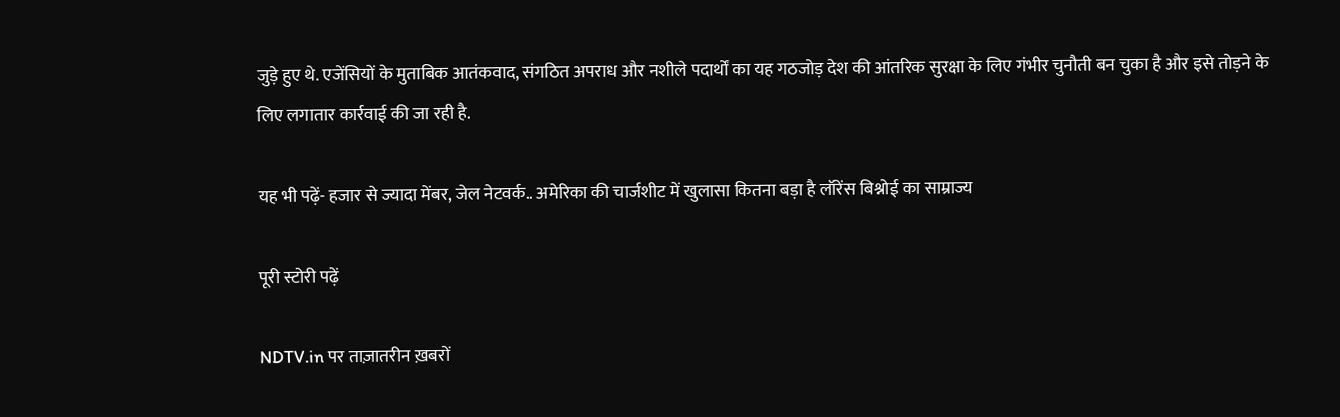जुड़े हुए थे. एजेंसियों के मुताबिक आतंकवाद, संगठित अपराध और नशीले पदार्थों का यह गठजोड़ देश की आंतरिक सुरक्षा के लिए गंभीर चुनौती बन चुका है और इसे तोड़ने के लिए लगातार कार्रवाई की जा रही है.

यह भी पढ़ें- हजार से ज्यादा मेंबर, जेल नेटवर्क.. अमेरिका की चार्जशीट में खुलासा कितना बड़ा है लॉरेंस बिश्नोई का साम्राज्य

पूरी स्टोरी पढ़ें

NDTV.in पर ताज़ातरीन ख़बरों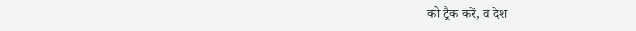को ट्रैक करें, व देश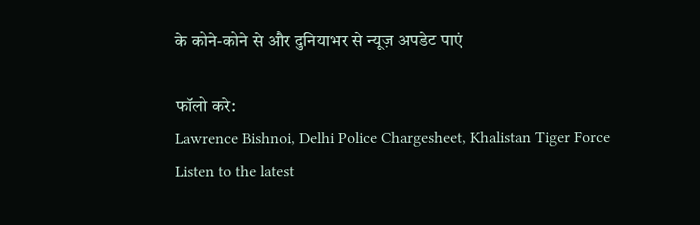के कोने-कोने से और दुनियाभर से न्यूज़ अपडेट पाएं

फॉलो करे:
Lawrence Bishnoi, Delhi Police Chargesheet, Khalistan Tiger Force
Listen to the latest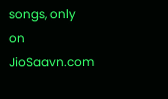songs, only on JioSaavn.com